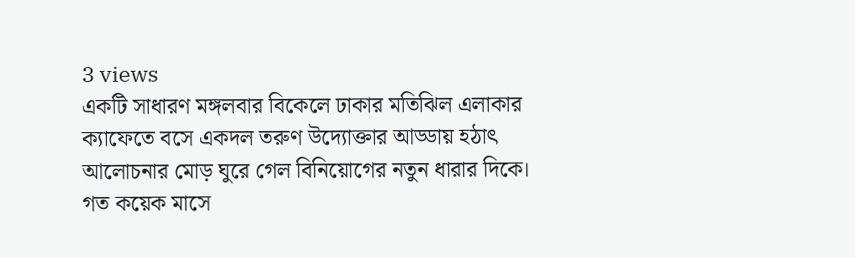3 views
একটি সাধারণ মঙ্গলবার বিকেলে ঢাকার মতিঝিল এলাকার ক্যাফেতে বসে একদল তরুণ উদ্যোক্তার আড্ডায় হঠাৎ আলোচনার মোড় ঘুরে গেল বিনিয়োগের নতুন ধারার দিকে। গত কয়েক মাসে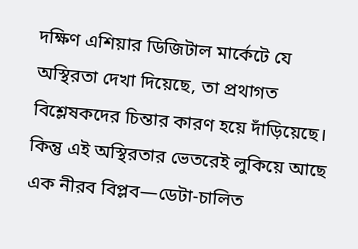দক্ষিণ এশিয়ার ডিজিটাল মার্কেটে যে অস্থিরতা দেখা দিয়েছে, তা প্রথাগত বিশ্লেষকদের চিন্তার কারণ হয়ে দাঁড়িয়েছে। কিন্তু এই অস্থিরতার ভেতরেই লুকিয়ে আছে এক নীরব বিপ্লব—ডেটা-চালিত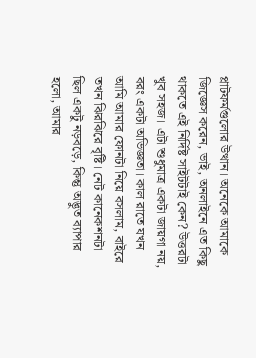প্লাটফর্মগুলোর উত্থান। অনেকে আমাকে জিজ্ঞেস করেন, ভাই, অনলাইনে এত কিছু থাকতে এই নির্দিষ্ট সাইটটাই কেন? উত্তরটা খুব সহজ। এটা শুধুমাত্র একটা জায়গা নয়, বরং একটা অভিজ্ঞতা। কাল রাতে যখন আমি আমার ফোনটা নিয়ে বসলাম, বাইরে তখন ঝিরঝিরে বৃষ্টি। নেট কানেকশনটা ছিল একটু নড়বড়ে, কিন্তু অদ্ভুত ব্যাপার হলো, আমার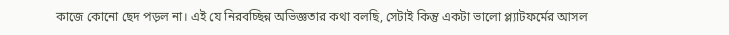কাজে কোনো ছেদ পড়ল না। এই যে নিরবচ্ছিন্ন অভিজ্ঞতার কথা বলছি, সেটাই কিন্তু একটা ভালো প্ল্যাটফর্মের আসল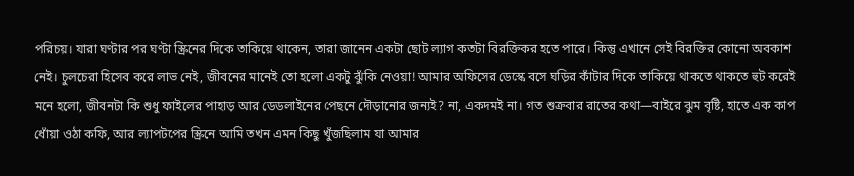পরিচয়। যারা ঘণ্টার পর ঘণ্টা স্ক্রিনের দিকে তাকিয়ে থাকেন, তারা জানেন একটা ছোট ল্যাগ কতটা বিরক্তিকর হতে পারে। কিন্তু এখানে সেই বিরক্তির কোনো অবকাশ নেই। চুলচেরা হিসেব করে লাভ নেই, জীবনের মানেই তো হলো একটু ঝুঁকি নেওয়া! আমার অফিসের ডেস্কে বসে ঘড়ির কাঁটার দিকে তাকিয়ে থাকতে থাকতে হুট করেই মনে হলো, জীবনটা কি শুধু ফাইলের পাহাড় আর ডেডলাইনের পেছনে দৌড়ানোর জন্যই? না, একদমই না। গত শুক্রবার রাতের কথা—বাইরে ঝুম বৃষ্টি, হাতে এক কাপ ধোঁয়া ওঠা কফি, আর ল্যাপটপের স্ক্রিনে আমি তখন এমন কিছু খুঁজছিলাম যা আমার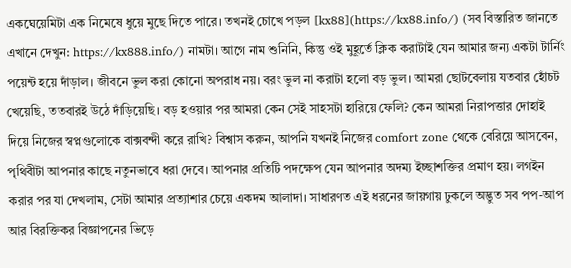একঘেয়েমিটা এক নিমেষে ধুয়ে মুছে দিতে পারে। তখনই চোখে পড়ল [kx88](https://kx88.info/) (সব বিস্তারিত জানতে এখানে দেখুন: https://kx888.info/) নামটা। আগে নাম শুনিনি, কিন্তু ওই মুহূর্তে ক্লিক করাটাই যেন আমার জন্য একটা টার্নিং পয়েন্ট হয়ে দাঁড়াল। জীবনে ভুল করা কোনো অপরাধ নয়। বরং ভুল না করাটা হলো বড় ভুল। আমরা ছোটবেলায় যতবার হোঁচট খেয়েছি, ততবারই উঠে দাঁড়িয়েছি। বড় হওয়ার পর আমরা কেন সেই সাহসটা হারিয়ে ফেলি? কেন আমরা নিরাপত্তার দোহাই দিয়ে নিজের স্বপ্নগুলোকে বাক্সবন্দী করে রাখি? বিশ্বাস করুন, আপনি যখনই নিজের comfort zone থেকে বেরিয়ে আসবেন, পৃথিবীটা আপনার কাছে নতুনভাবে ধরা দেবে। আপনার প্রতিটি পদক্ষেপ যেন আপনার অদম্য ইচ্ছাশক্তির প্রমাণ হয়। লগইন করার পর যা দেখলাম, সেটা আমার প্রত্যাশার চেয়ে একদম আলাদা। সাধারণত এই ধরনের জায়গায় ঢুকলে অদ্ভুত সব পপ-আপ আর বিরক্তিকর বিজ্ঞাপনের ভিড়ে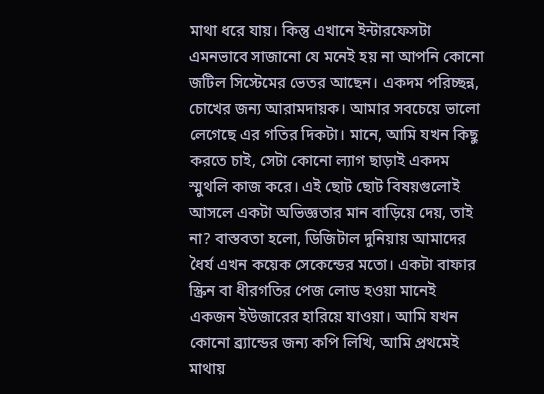মাথা ধরে যায়। কিন্তু এখানে ইন্টারফেসটা এমনভাবে সাজানো যে মনেই হয় না আপনি কোনো জটিল সিস্টেমের ভেতর আছেন। একদম পরিচ্ছন্ন, চোখের জন্য আরামদায়ক। আমার সবচেয়ে ভালো লেগেছে এর গতির দিকটা। মানে, আমি যখন কিছু করতে চাই, সেটা কোনো ল্যাগ ছাড়াই একদম স্মুথলি কাজ করে। এই ছোট ছোট বিষয়গুলোই আসলে একটা অভিজ্ঞতার মান বাড়িয়ে দেয়, তাই না? বাস্তবতা হলো, ডিজিটাল দুনিয়ায় আমাদের ধৈর্য এখন কয়েক সেকেন্ডের মতো। একটা বাফার স্ক্রিন বা ধীরগতির পেজ লোড হওয়া মানেই একজন ইউজারের হারিয়ে যাওয়া। আমি যখন কোনো ব্র্যান্ডের জন্য কপি লিখি, আমি প্রথমেই মাথায়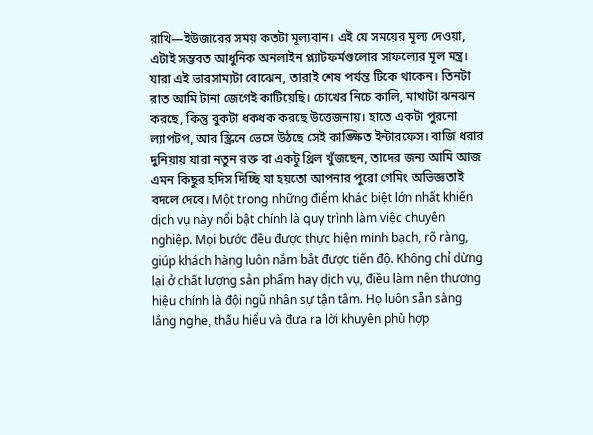রাখি—ইউজারের সময় কতটা মূল্যবান। এই যে সময়ের মূল্য দেওয়া, এটাই সম্ভবত আধুনিক অনলাইন প্ল্যাটফর্মগুলোর সাফল্যের মূল মন্ত্র। যারা এই ভারসাম্যটা বোঝেন, তারাই শেষ পর্যন্ত টিকে থাকেন। তিনটা রাত আমি টানা জেগেই কাটিয়েছি। চোখের নিচে কালি, মাথাটা ঝনঝন করছে, কিন্তু বুকটা ধকধক করছে উত্তেজনায়। হাতে একটা পুরনো ল্যাপটপ, আর স্ক্রিনে ভেসে উঠছে সেই কাঙ্ক্ষিত ইন্টারফেস। বাজি ধরার দুনিয়ায় যারা নতুন রক্ত বা একটু থ্রিল খুঁজছেন, তাদের জন্য আমি আজ এমন কিছুর হদিস দিচ্ছি যা হয়তো আপনার পুরো গেমিং অভিজ্ঞতাই বদলে দেবে। Một trong những điểm khác biệt lớn nhất khiến dịch vụ này nổi bật chính là quy trình làm việc chuyên nghiệp. Mọi bước đều được thực hiện minh bạch, rõ ràng, giúp khách hàng luôn nắm bắt được tiến độ. Không chỉ dừng lại ở chất lượng sản phẩm hay dịch vụ, điều làm nên thương hiệu chính là đội ngũ nhân sự tận tâm. Họ luôn sẵn sàng lắng nghe, thấu hiểu và đưa ra lời khuyên phù hợp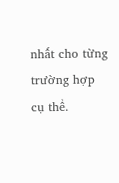nhất cho từng trường hợp cụ thể.